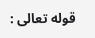قوله تعالى :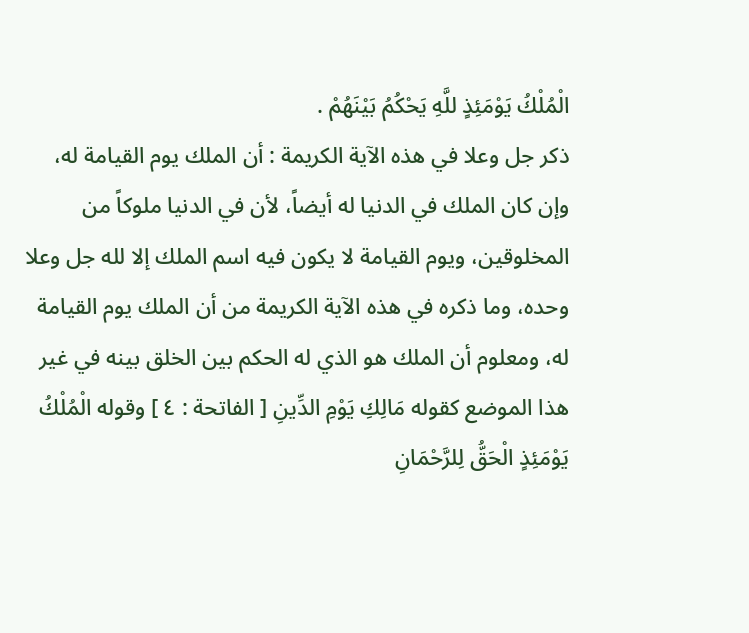الْمُلْكُ يَوْمَئِذٍ للَّهِ يَحْكُمُ بَيْنَهُمْ .
ذكر جل وعلا في هذه الآية الكريمة : أن الملك يوم القيامة له، وإن كان الملك في الدنيا له أيضاً، لأن في الدنيا ملوكاً من المخلوقين، ويوم القيامة لا يكون فيه اسم الملك إلا لله جل وعلا وحده، وما ذكره في هذه الآية الكريمة من أن الملك يوم القيامة له، ومعلوم أن الملك هو الذي له الحكم بين الخلق بينه في غير هذا الموضع كقوله مَالِكِ يَوْمِ الدِّينِ [ الفاتحة : ٤ ] وقوله الْمُلْكُ يَوْمَئِذٍ الْحَقُّ لِلرَّحْمَانِ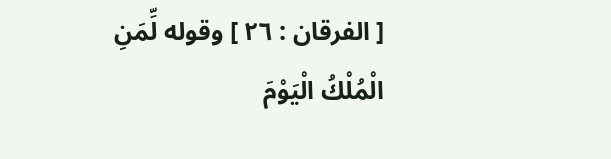[ الفرقان : ٢٦ ] وقوله لِّمَنِ الْمُلْكُ الْيَوْمَ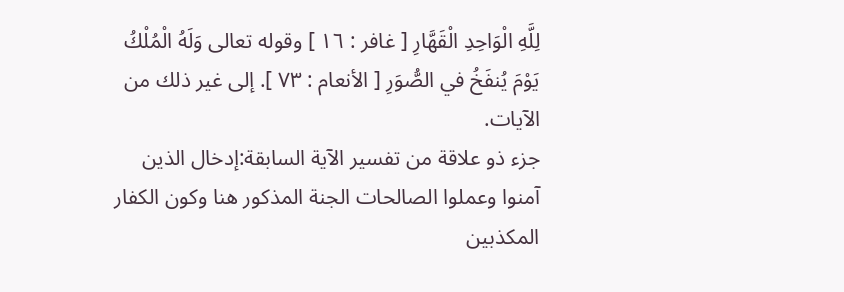لِلَّهِ الْوَاحِدِ الْقَهَّارِ [ غافر : ١٦ ] وقوله تعالى وَلَهُ الْمُلْكُ يَوْمَ يُنفَخُ في الصُّوَرِ [ الأنعام : ٧٣ ]. إلى غير ذلك من الآيات.
جزء ذو علاقة من تفسير الآية السابقة:إدخال الذين آمنوا وعملوا الصالحات الجنة المذكور هنا وكون الكفار المكذبين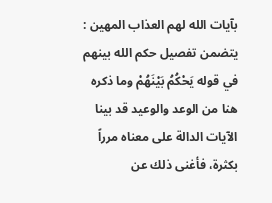بآيات الله لهم العذاب المهين : يتضمن تفصيل حكم الله بينهم في قوله يَحْكُمُ بَيْنَهُمْ وما ذكره هنا من الوعد والوعيد قد بينا الآيات الدالة على معناه مرراً بكثرة، فأغنى ذلك عن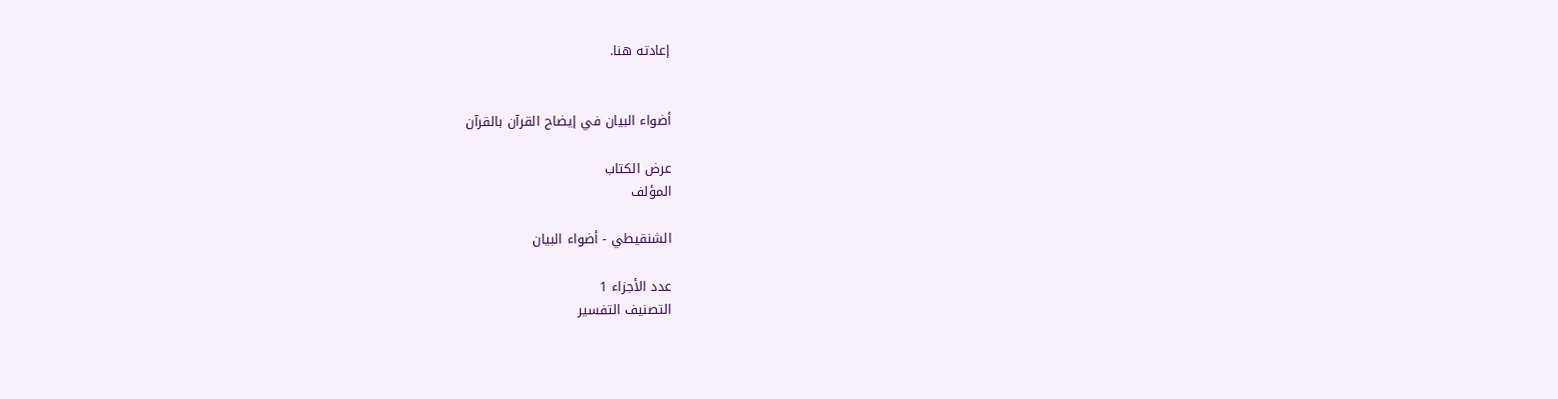إعادته هنا.


أضواء البيان في إيضاح القرآن بالقرآن

عرض الكتاب
المؤلف

الشنقيطي - أضواء البيان

عدد الأجزاء 1
التصنيف التفسير